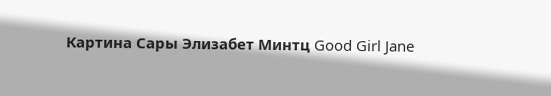Картина Сары Элизабет Минтц Good Girl Jane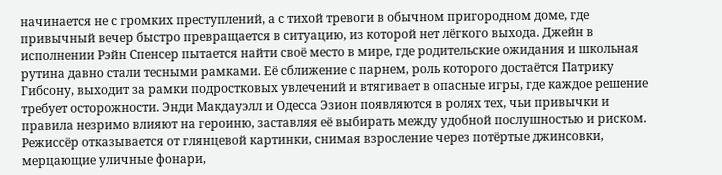начинается не с громких преступлений, а с тихой тревоги в обычном пригородном доме, где привычный вечер быстро превращается в ситуацию, из которой нет лёгкого выхода. Джейн в исполнении Рэйн Спенсер пытается найти своё место в мире, где родительские ожидания и школьная рутина давно стали тесными рамками. Её сближение с парнем, роль которого достаётся Патрику Гибсону, выходит за рамки подростковых увлечений и втягивает в опасные игры, где каждое решение требует осторожности. Энди Макдауэлл и Одесса Эзион появляются в ролях тех, чьи привычки и правила незримо влияют на героиню, заставляя её выбирать между удобной послушностью и риском. Режиссёр отказывается от глянцевой картинки, снимая взросление через потёртые джинсовки, мерцающие уличные фонари,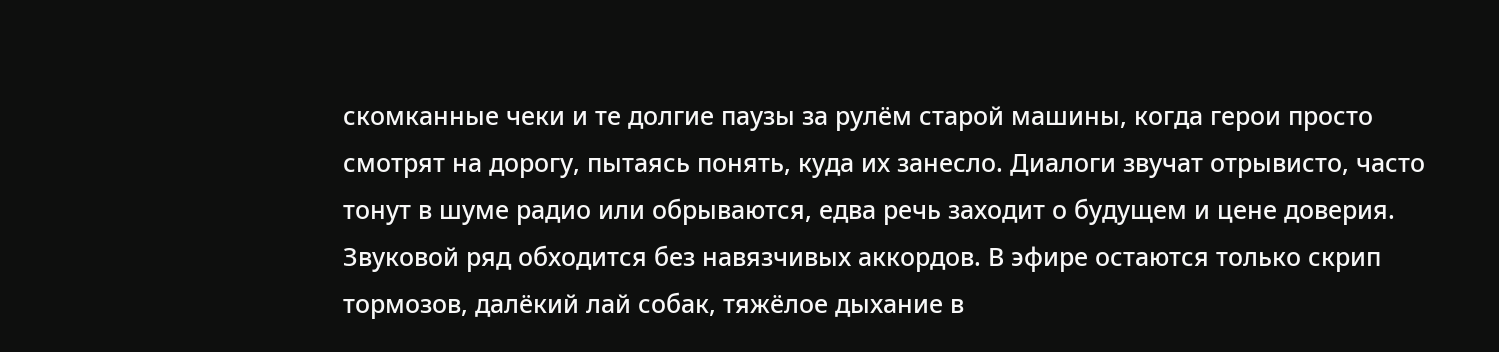скомканные чеки и те долгие паузы за рулём старой машины, когда герои просто смотрят на дорогу, пытаясь понять, куда их занесло. Диалоги звучат отрывисто, часто тонут в шуме радио или обрываются, едва речь заходит о будущем и цене доверия. Звуковой ряд обходится без навязчивых аккордов. В эфире остаются только скрип тормозов, далёкий лай собак, тяжёлое дыхание в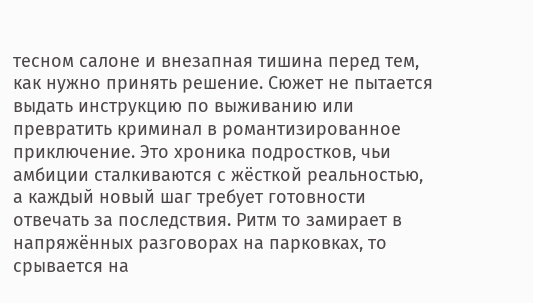тесном салоне и внезапная тишина перед тем, как нужно принять решение. Сюжет не пытается выдать инструкцию по выживанию или превратить криминал в романтизированное приключение. Это хроника подростков, чьи амбиции сталкиваются с жёсткой реальностью, а каждый новый шаг требует готовности отвечать за последствия. Ритм то замирает в напряжённых разговорах на парковках, то срывается на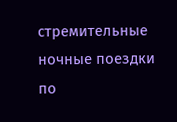стремительные ночные поездки по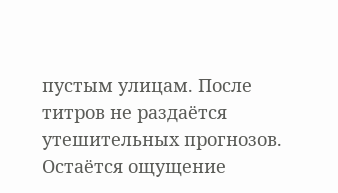пустым улицам. После титров не раздаётся утешительных прогнозов. Остаётся ощущение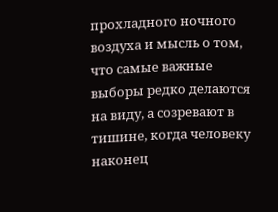прохладного ночного воздуха и мысль о том, что самые важные выборы редко делаются на виду, а созревают в тишине, когда человеку наконец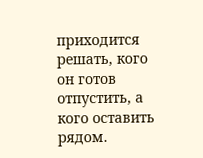приходится решать, кого он готов отпустить, а кого оставить рядом.